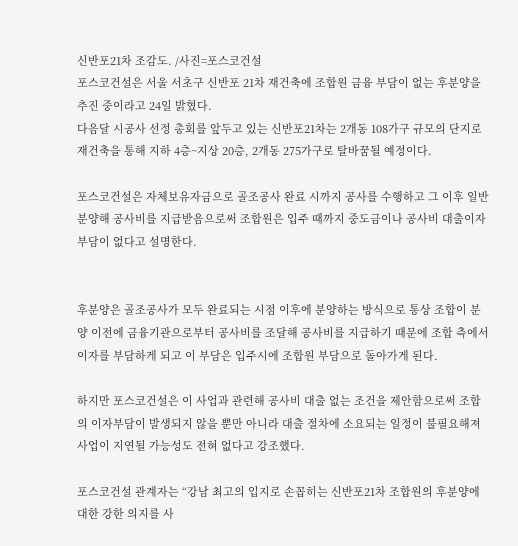신반포21차 조감도. /사진=포스코건설
포스코건설은 서울 서초구 신반포 21차 재건축에 조합원 금융 부담이 없는 후분양을 추진 중이라고 24일 밝혔다.
다음달 시공사 선정 총회를 앞두고 있는 신반포21차는 2개동 108가구 규모의 단지로 재건축을 통해 지하 4층~지상 20층, 2개동 275가구로 탈바꿈될 예정이다.

포스코건설은 자체보유자금으로 골조공사 완료 시까지 공사를 수행하고 그 이후 일반분양해 공사비를 지급받음으로써 조합원은 입주 때까지 중도금이나 공사비 대출이자 부담이 없다고 설명한다.


후분양은 골조공사가 모두 완료되는 시점 이후에 분양하는 방식으로 통상 조합이 분양 이전에 금융기관으로부터 공사비를 조달해 공사비를 지급하기 때문에 조합 측에서 이자를 부담하게 되고 이 부담은 입주시에 조합원 부담으로 돌아가게 된다.

하지만 포스코건설은 이 사업과 관련해 공사비 대출 없는 조건을 제안함으로써 조합의 이자부담이 발생되지 않을 뿐만 아니라 대출 절차에 소요되는 일정이 불필요해져 사업이 지연될 가능성도 전혀 없다고 강조했다.

포스코건설 관계자는 “강남 최고의 입지로 손꼽히는 신반포21차 조합원의 후분양에 대한 강한 의지를 사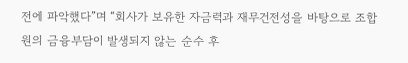전에 파악했다”며 “회사가 보유한 자금력과 재무건전성을 바탕으로 조합원의 금융부담이 발생되지 않는 순수 후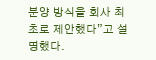분양 방식을 회사 최초로 제안했다”고 설명했다.